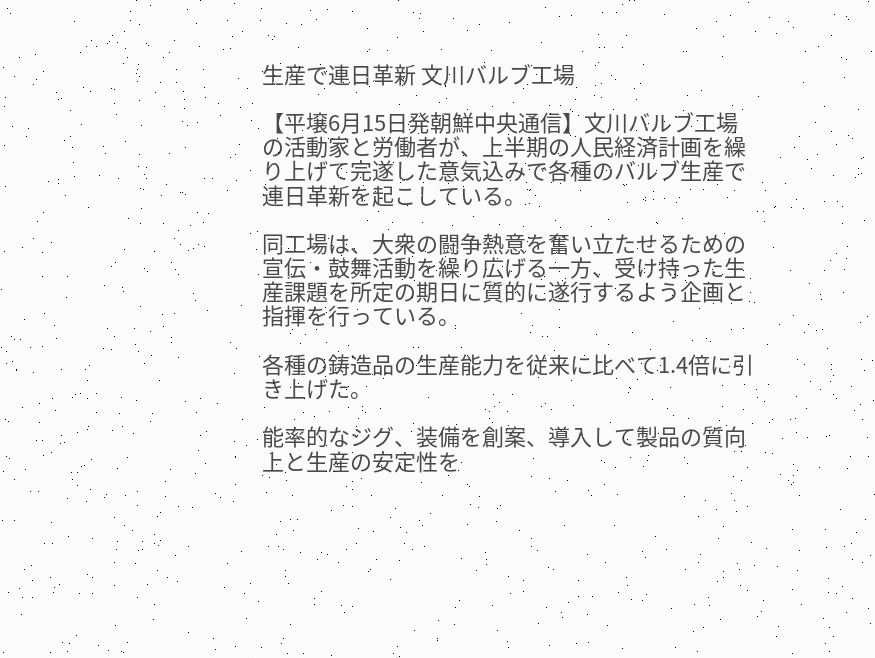生産で連日革新 文川バルブ工場

【平壌6月15日発朝鮮中央通信】文川バルブ工場の活動家と労働者が、上半期の人民経済計画を繰り上げて完遂した意気込みで各種のバルブ生産で連日革新を起こしている。

同工場は、大衆の闘争熱意を奮い立たせるための宣伝・鼓舞活動を繰り広げる一方、受け持った生産課題を所定の期日に質的に遂行するよう企画と指揮を行っている。

各種の鋳造品の生産能力を従来に比べて1.4倍に引き上げた。

能率的なジグ、装備を創案、導入して製品の質向上と生産の安定性を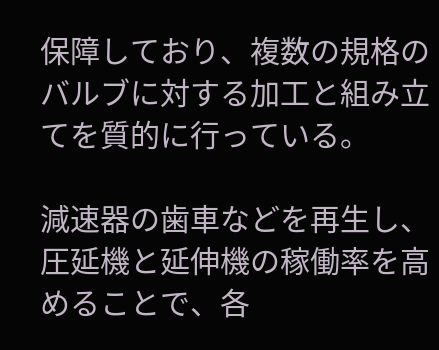保障しており、複数の規格のバルブに対する加工と組み立てを質的に行っている。

減速器の歯車などを再生し、圧延機と延伸機の稼働率を高めることで、各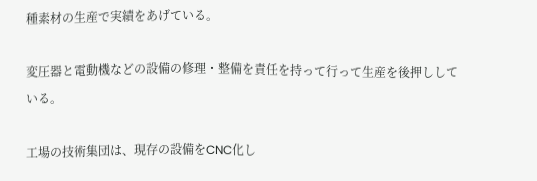種素材の生産で実績をあげている。

変圧器と電動機などの設備の修理・整備を責任を持って行って生産を後押ししている。

工場の技術集団は、現存の設備をCNC化し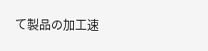て製品の加工速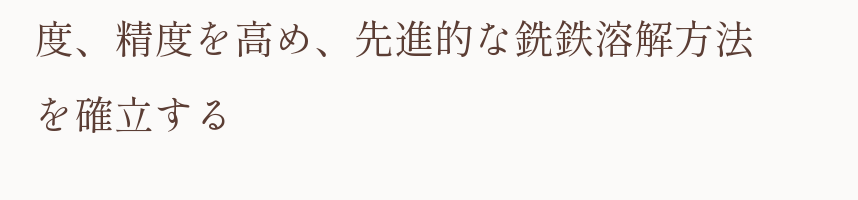度、精度を高め、先進的な銑鉄溶解方法を確立する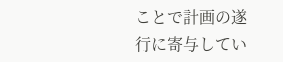ことで計画の遂行に寄与してい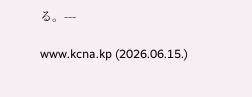る。---

www.kcna.kp (2026.06.15.)